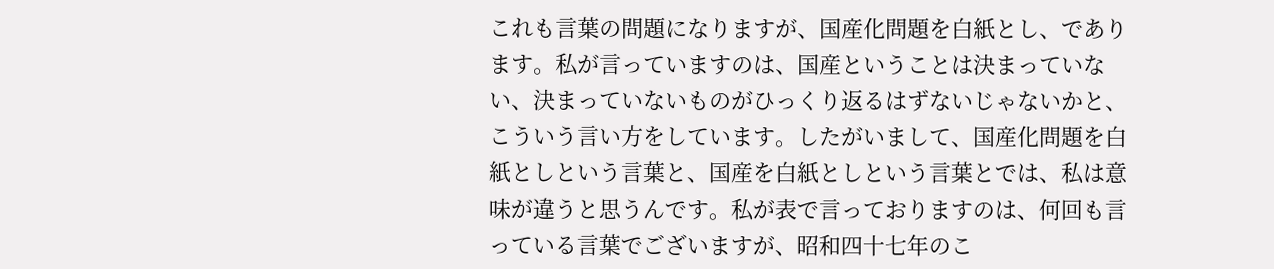これも言葉の問題になりますが、国産化問題を白紙とし、であります。私が言っていますのは、国産ということは決まっていない、決まっていないものがひっくり返るはずないじゃないかと、こういう言い方をしています。したがいまして、国産化問題を白紙としという言葉と、国産を白紙としという言葉とでは、私は意味が違うと思うんです。私が表で言っておりますのは、何回も言っている言葉でございますが、昭和四十七年のこ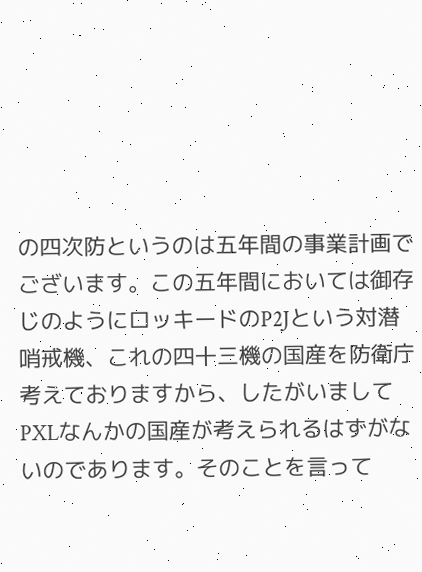の四次防というのは五年間の事業計画でございます。この五年間においては御存じのようにロッキードのP2Jという対潜哨戒機、これの四十三機の国産を防衛庁考えておりますから、したがいましてPXLなんかの国産が考えられるはずがないのであります。そのことを言って